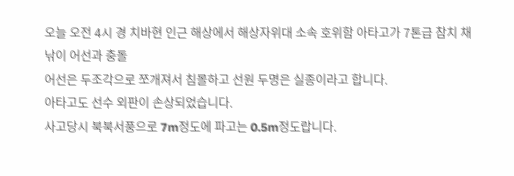오늘 오전 4시 경 치바현 인근 해상에서 해상자위대 소속 호위함 아타고가 7톤급 참치 채낚이 어선과 충돌
어선은 두조각으로 쪼개져서 침몰하고 선원 두명은 실종이라고 합니다.
아타고도 선수 외판이 손상되었습니다.
사고당시 북북서풍으로 7m정도에 파고는 0.5m정도랍니다.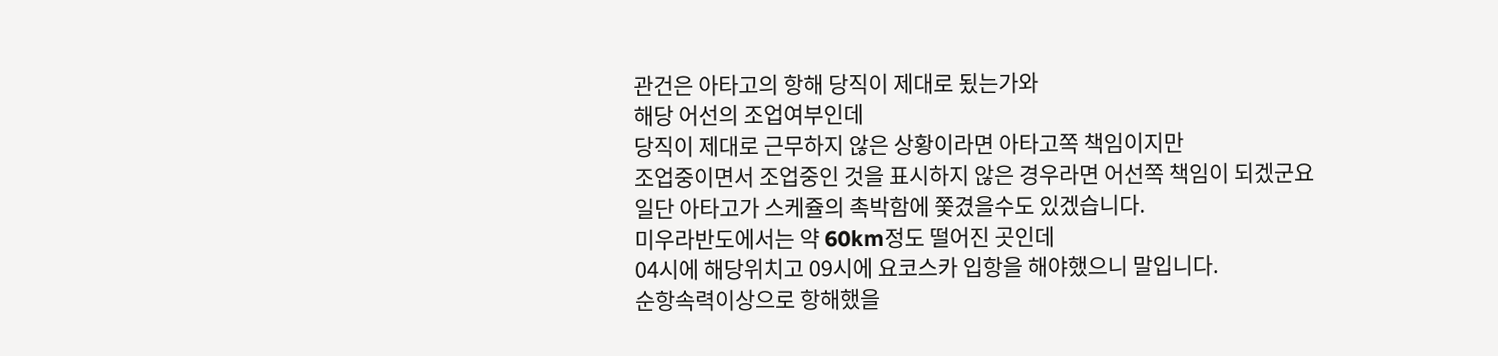관건은 아타고의 항해 당직이 제대로 됬는가와
해당 어선의 조업여부인데
당직이 제대로 근무하지 않은 상황이라면 아타고쪽 책임이지만
조업중이면서 조업중인 것을 표시하지 않은 경우라면 어선쪽 책임이 되겠군요
일단 아타고가 스케쥴의 촉박함에 쫓겼을수도 있겠습니다.
미우라반도에서는 약 60km정도 떨어진 곳인데
04시에 해당위치고 09시에 요코스카 입항을 해야했으니 말입니다.
순항속력이상으로 항해했을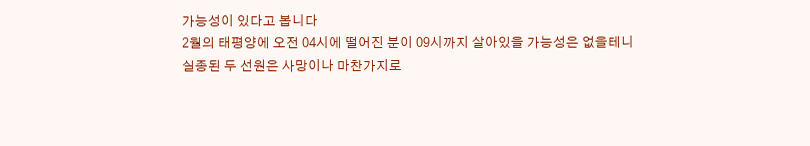가능성이 있다고 봅니다
2월의 태평양에 오전 04시에 떨어진 분이 09시까지 살아있을 가능성은 없을테니
실종된 두 선원은 사망이나 마찬가지로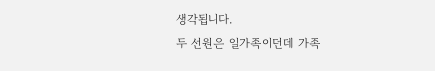생각됩니다.
두 선원은 일가족이던데 가족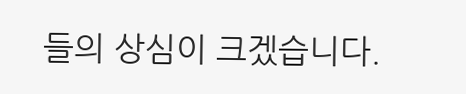들의 상심이 크겠습니다.